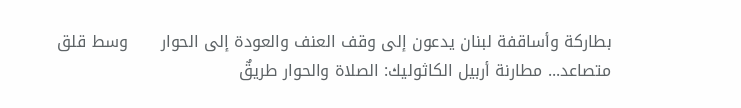بطاركة وأساقفة لبنان يدعون إلى وقف العنف والعودة إلى الحوار      وسط قلق متصاعد... مطارنة أربيل الكاثوليك: الصلاة والحوار طريقٌ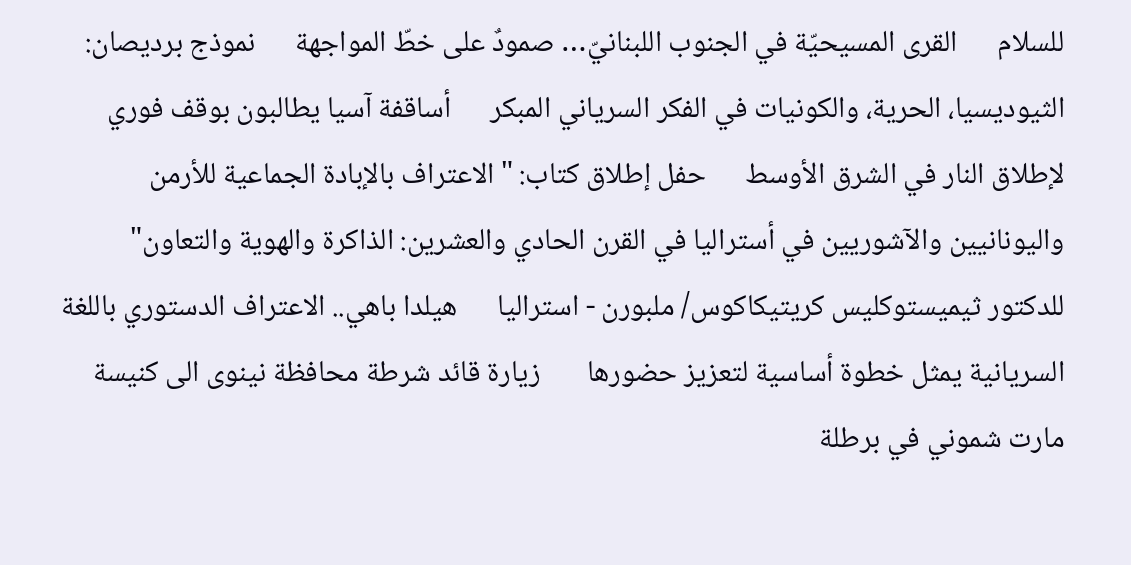للسلام      القرى المسيحيّة في الجنوب اللبنانيّ… صمودٌ على خطّ المواجهة      نموذج برديصان: الثيوديسيا، الحرية، والكونيات في الفكر السرياني المبكر      أساقفة آسيا يطالبون بوقف فوري لإطلاق النار في الشرق الأوسط      حفل إطلاق كتاب: "الاعتراف بالإبادة الجماعية للأرمن واليونانيين والآشوريين في أستراليا في القرن الحادي والعشرين: الذاكرة والهوية والتعاون" للدكتور ثيميستوكليس كريتيكاكوس/ ملبورن - استراليا      هيلدا باهي.. الاعتراف الدستوري باللغة السريانية يمثل خطوة أساسية لتعزيز حضورها       زيارة قائد شرطة محافظة نينوى الى كنيسة مارت شموني في برطلة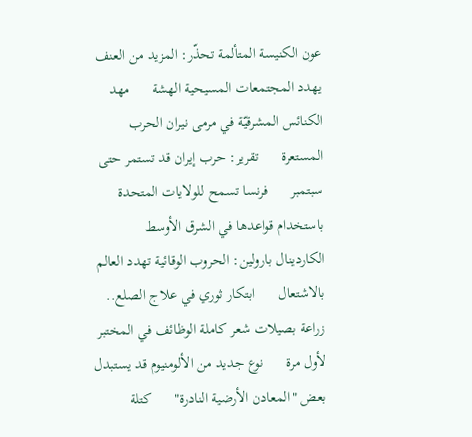عون الكنيسة المتألمة تحذّر: المزيد من العنف يهدد المجتمعات المسيحية الهشة      مهد الكنائس المشرقيّة في مرمى نيران الحرب المستعرة      تقرير: حرب إيران قد تستمر حتى سبتمبر      فرنسا تسمح للولايات المتحدة باستخدام قواعدها في الشرق الأوسط      الكاردينال بارولين: الحروب الوقائية تهدد العالم بالاشتعال      ابتكار ثوري في علاج الصلع.. زراعة بصيلات شعر كاملة الوظائف في المختبر لأول مرة      نوع جديد من الألومنيوم قد يستبدل بعض "المعادن الأرضية النادرة"      كتلة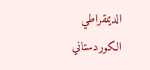الديمقراطي الكوردستاني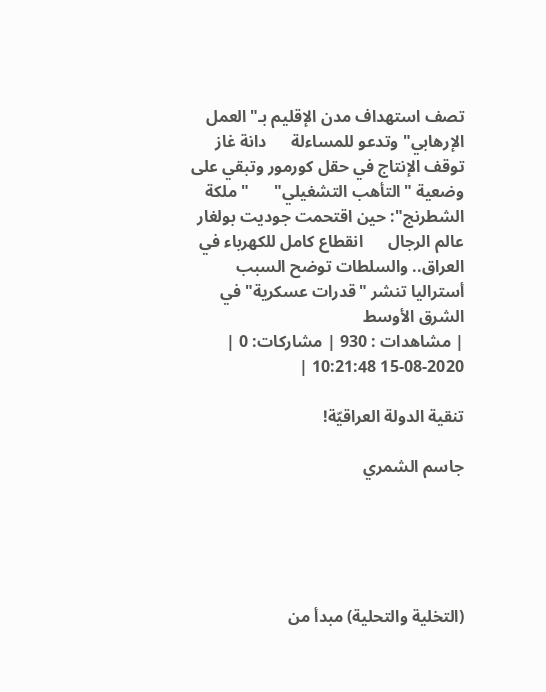تصف استهداف مدن الإقليم بـ"العمل الإرهابي" وتدعو للمساءلة      دانة غاز توقف الإنتاج في حقل كورمور وتبقي على وضعية "التأهب التشغيلي"      "ملكة الشطرنج": حين اقتحمت جوديت بولغار عالم الرجال      انقطاع كامل للكهرباء في العراق.. والسلطات توضح السبب      أستراليا تنشر "قدرات عسكرية" في الشرق الأوسط
| مشاهدات : 930 | مشاركات: 0 | 2020-08-15 10:21:48 |

تنقية الدولة العراقيّة!

جاسم الشمري





(التخلية والتحلية) مبدأ من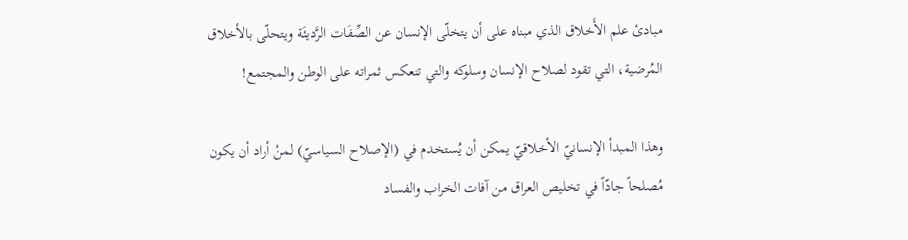مبادئ علم الأَخلاق الذي مبناه على أن يتخلّى الإنسان عن الصِّفَات الرَّديئَة ويتحلّى بالأخلاق المُرضية، التي تقود لصلاح الإنسان وسلوكه والتي تنعكس ثمراته على الوطن والمجتمع!

وهذا المبدأ الإنسانيّ الأخلاقيّ يمكن أن يُستخدم في (الإصلاح السياسيّ) لمنْ أراد أن يكون مُصلحاً جادّاً في تخليص العراق من آفات الخراب والفساد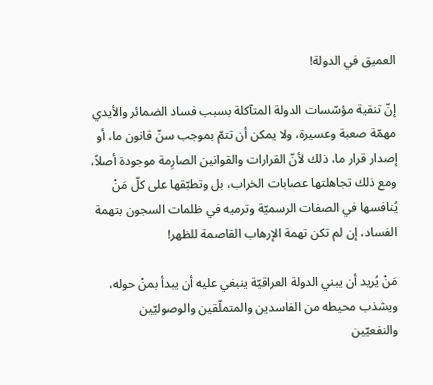العميق في الدولة!

إنّ تنقية مؤسّسات الدولة المتآكلة بسبب فساد الضمائر والأيدي مهمّة صعبة وعسيرة، ولا يمكن أن تتمّ بموجب سنّ قانون ما، أو إصدار قرار ما، ذلك لأنّ القرارات والقوانين الصارِمة موجودة أصلاً، ومع ذلك تجاهلتها عصابات الخراب، بل وتطبّقها على كلّ مَنْ يُنافسها في الصفات الرسميّة وترميه في ظلمات السجون بتهمة الفساد، إن لم تكن تهمة الإرهاب القاصمة للظهر!

مَنْ يُريد أن يبني الدولة العراقيّة ينبغي عليه أن يبدأ بمنْ حوله، ويشذب محيطه من الفاسدين والمتملّقين والوصوليّين والنفعيّين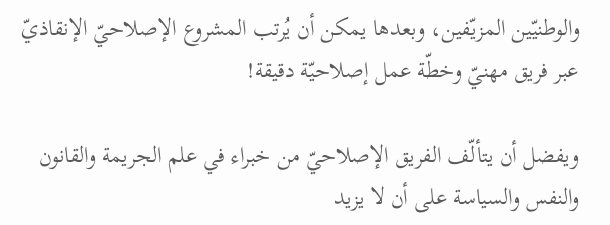والوطنيّين المزيّفين، وبعدها يمكن أن يُرتب المشروع الإصلاحيّ الإنقاذيّ عبر فريق مهنيّ وخطّة عمل إصلاحيّة دقيقة!

ويفضل أن يتألّف الفريق الإصلاحيّ من خبراء في علم الجريمة والقانون والنفس والسياسة على أن لا يزيد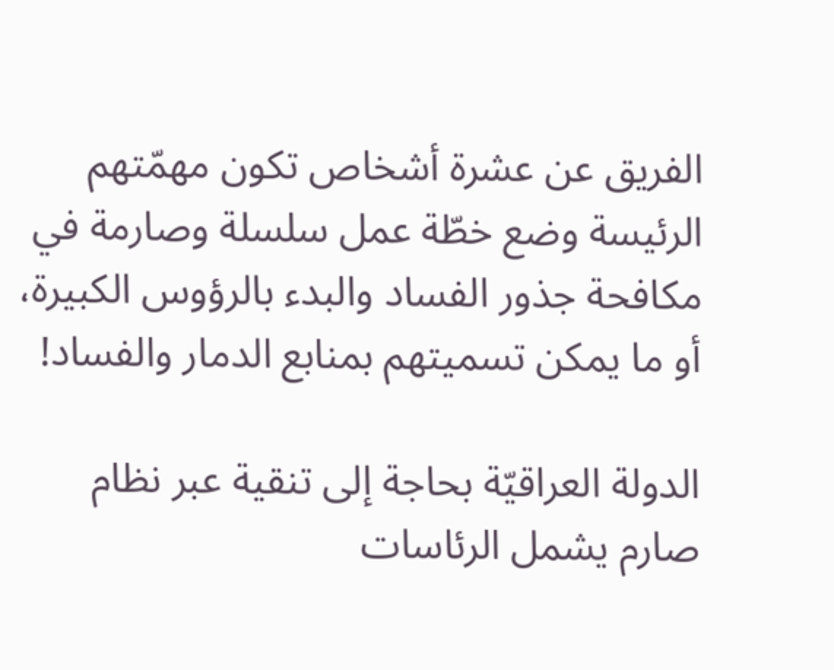الفريق عن عشرة أشخاص تكون مهمّتهم الرئيسة وضع خطّة عمل سلسلة وصارمة في مكافحة جذور الفساد والبدء بالرؤوس الكبيرة، أو ما يمكن تسميتهم بمنابع الدمار والفساد!

الدولة العراقيّة بحاجة إلى تنقية عبر نظام صارم يشمل الرئاسات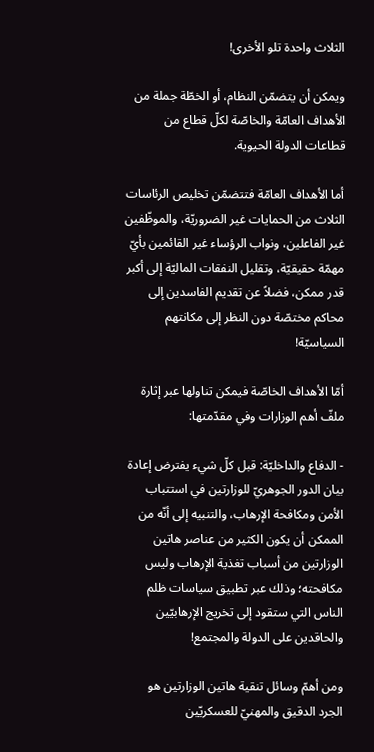الثلاث واحدة تلو الأخرى!

ويمكن أن يتضمّن النظام، أو الخطّة جملة من الأهداف العامّة والخاصّة لكلّ قطاع من قطاعات الدولة الحيوية.

أما الأهداف العامّة فتتضمّن تخليص الرئاسات الثلاث من الحمايات غير الضروريّة، والموظّفين غير الفاعلين، ونواب الرؤساء غير القائمين بأيّ مهمّة حقيقيّة، وتقليل النفقات الماليّة إلى أكبر قدر ممكن، فضلاً عن تقديم الفاسدين إلى محاكم مختصّة دون النظر إلى مكانتهم السياسيّة!

أمّا الأهداف الخاصّة فيمكن تناولها عبر إثارة ملفّ أهم الوزارات وفي مقدّمتها:

- الدفاع والداخليّة: قبل كلّ شيء يفترض إعادة بيان الدور الجوهريّ للوزارتين في استتباب الأمن ومكافحة الإرهاب، والتنبيه إلى أنّه من الممكن أن يكون الكثير من عناصر هاتين الوزارتين من أسباب تغذية الإرهاب وليس مكافحته؛ وذلك عبر تطبيق سياسات ظلم الناس التي ستقود إلى تخريج الإرهابيّين والحاقدين على الدولة والمجتمع!

ومن أهمّ وسائل تنقية هاتين الوزارتين هو الجرد الدقيق والمهنيّ للعسكريّين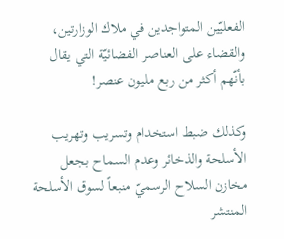الفعليّين المتواجدين في ملاك الوزارتين، والقضاء على العناصر الفضائيّة التي يقال بأنّهم أكثر من ربع مليون عنصر!

وكذلك ضبط استخدام وتسريب وتهريب الأسلحة والذخائر وعدم السماح بجعل مخازن السلاح الرسميّ منبعاً لسوق الأسلحة المنتشر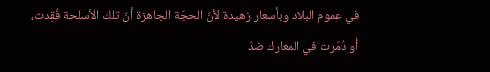في عموم البلاد وبأسعار زهيدة لأنّ الحجّة الجاهزة أنّ تلك الأسلحة فُقِدت، أو دُمّرت في المعارك ضدّ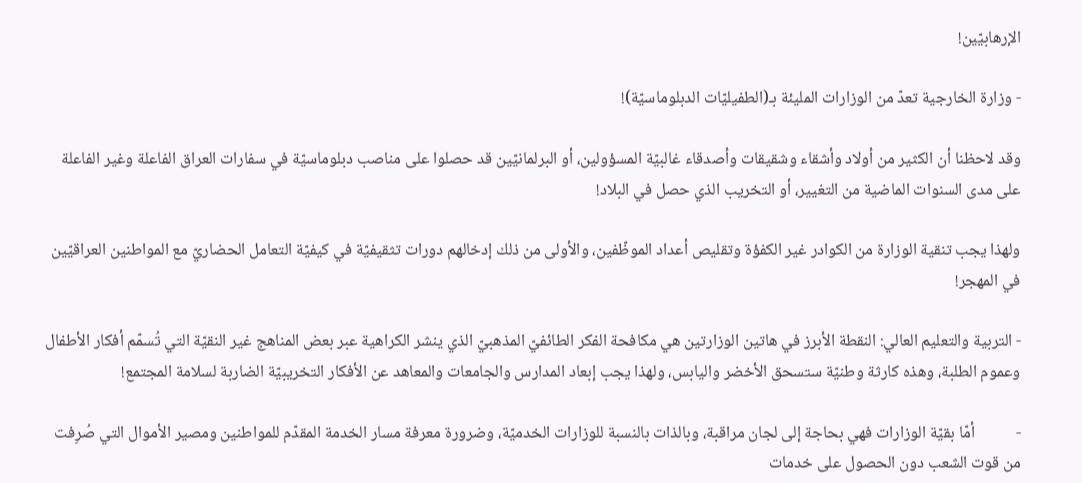الإرهابيّين!

- وزارة الخارجية تعدّ من الوزارات المليئة بـ(الطفيليّات الدبلوماسيّة)!

وقد لاحظنا أن الكثير من أولاد وأشقاء وشقيقات وأصدقاء غالبيّة المسؤولين، أو البرلمانيّين قد حصلوا على مناصب دبلوماسيّة في سفارات العراق الفاعلة وغير الفاعلة على مدى السنوات الماضية من التغيير، أو التخريب الذي حصل في البلاد!

ولهذا يجب تنقية الوزارة من الكوادر غير الكفؤة وتقليص أعداد الموظّفين، والأولى من ذلك إدخالهم دورات تثقيفيّة في كيفيّة التعامل الحضاريّ مع المواطنين العراقيّين في المهجر!

- التربية والتعليم العالي: النقطة الأبرز في هاتين الوزارتين هي مكافحة الفكر الطائفيّ المذهبيّ الذي ينشر الكراهية عبر بعض المناهج غير النقيّة التي تُسمّم أفكار الأطفال وعموم الطلبة، وهذه كارثة وطنيّة ستسحق الأخضر واليابس، ولهذا يجب إبعاد المدارس والجامعات والمعاهد عن الأفكار التخريبيّة الضاربة لسلامة المجتمع!

-           أمّا بقيّة الوزارات فهي بحاجة إلى لجان مراقبة، وبالذات بالنسبة للوزارات الخدميّة، وضرورة معرفة مسار الخدمة المقدّم للمواطنين ومصير الأموال التي صُرِفت من قوت الشعب دون الحصول على خدمات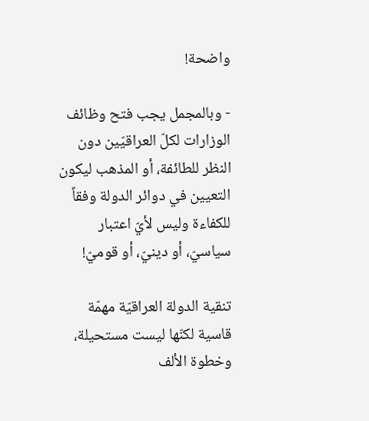واضحة!

- وبالمجمل يجب فتح وظائف الوزارات لكلّ العراقيّين دون النظر للطائفة، أو المذهب ليكون التعيين في دوائر الدولة وفقاً للكفاءة وليس لأيّ اعتبار سياسيّ، أو دينيّ، أو قوميّ!

تنقية الدولة العراقيّة مهمّة قاسية لكنّها ليست مستحيلة، وخطوة الألف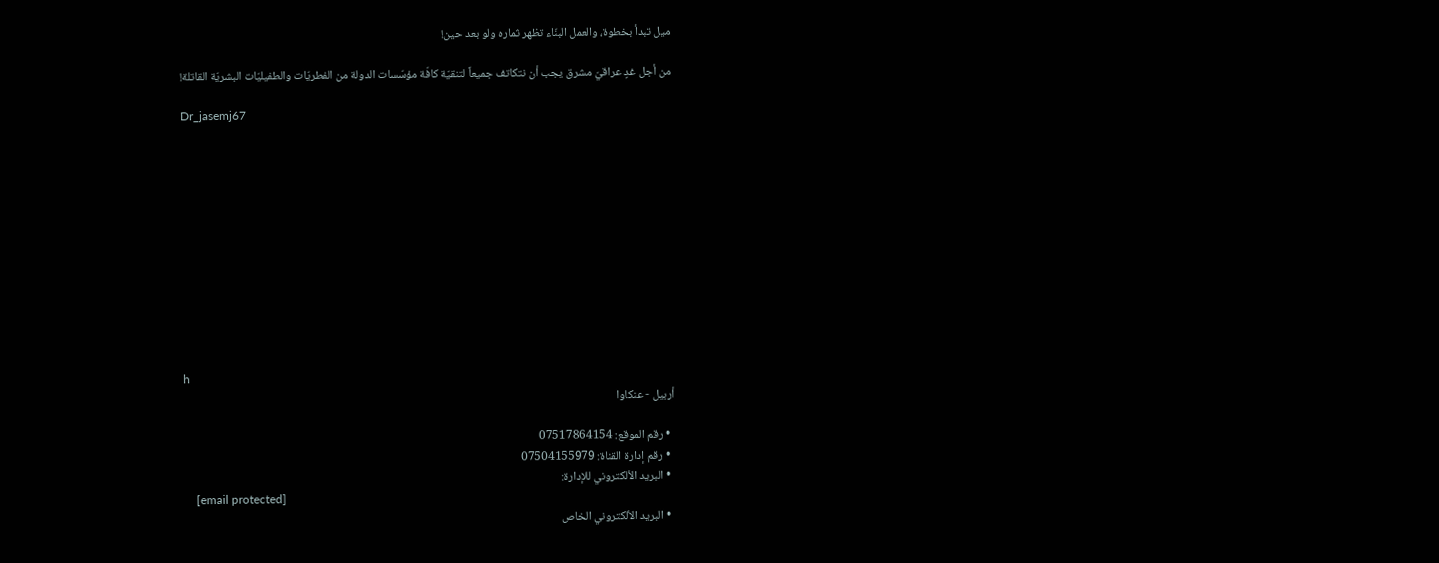ميل تبدأ بخطوة، والعمل البنّاء تظهر ثماره ولو بعد حين!

من أجل غدٍ عراقيّ مشرق يجب أن نتكاتف جميعاً لتنقيّة كافّة مؤسّسات الدولة من الفطريّات والطفيليّات البشريّة القاتلة!

Dr_jasemj67












h
أربيل - عنكاوا

  • رقم الموقع: 07517864154
  • رقم إدارة القناة: 07504155979
  • البريد الألكتروني للإدارة:
    [email protected]
  • البريد الألكتروني الخاص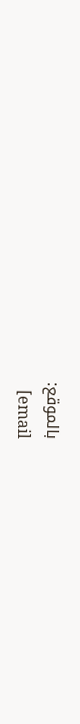بالموقع:
    [email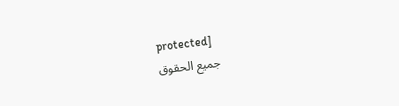protected]
جميع الحقوق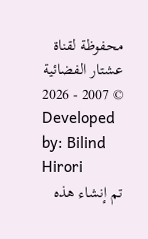محفوظة لقناة عشتار الفضائية © 2007 - 2026
Developed by: Bilind Hirori
تم إنشاء هذه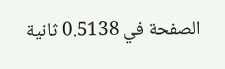الصفحة في 0.5138 ثانية